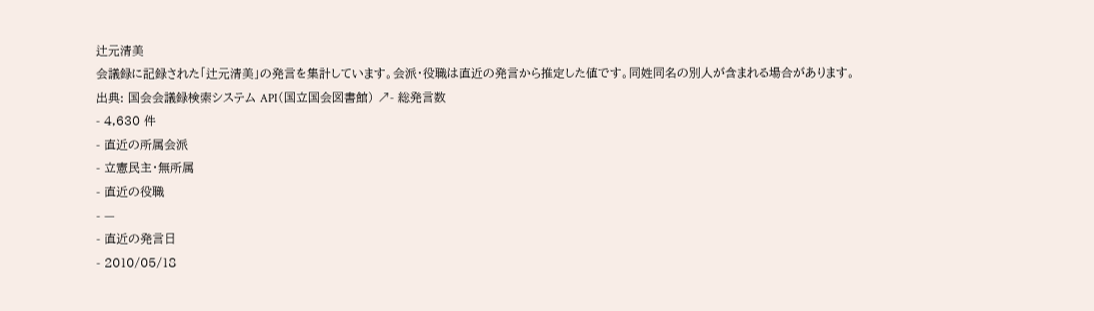辻元清美
会議録に記録された「辻元清美」の発言を集計しています。会派・役職は直近の発言から推定した値です。同姓同名の別人が含まれる場合があります。
出典: 国会会議録検索システム API(国立国会図書館) ↗- 総発言数
- 4,630 件
- 直近の所属会派
- 立憲民主・無所属
- 直近の役職
- —
- 直近の発言日
- 2010/05/18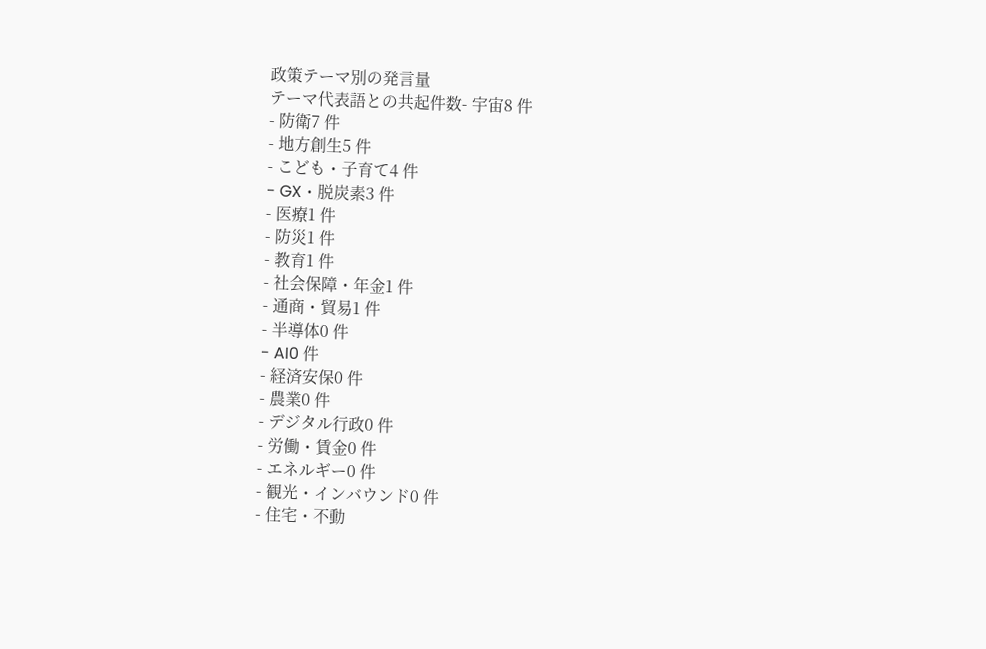政策テーマ別の発言量
テーマ代表語との共起件数- 宇宙8 件
- 防衛7 件
- 地方創生5 件
- こども・子育て4 件
- GX・脱炭素3 件
- 医療1 件
- 防災1 件
- 教育1 件
- 社会保障・年金1 件
- 通商・貿易1 件
- 半導体0 件
- AI0 件
- 経済安保0 件
- 農業0 件
- デジタル行政0 件
- 労働・賃金0 件
- エネルギー0 件
- 観光・インバウンド0 件
- 住宅・不動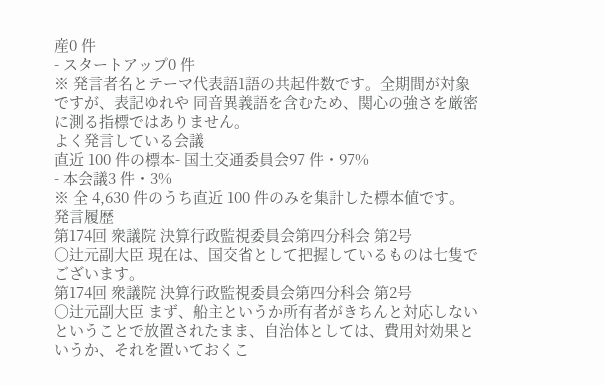産0 件
- スタートアップ0 件
※ 発言者名とテーマ代表語1語の共起件数です。全期間が対象ですが、表記ゆれや 同音異義語を含むため、関心の強さを厳密に測る指標ではありません。
よく発言している会議
直近 100 件の標本- 国土交通委員会97 件・97%
- 本会議3 件・3%
※ 全 4,630 件のうち直近 100 件のみを集計した標本値です。
発言履歴
第174回 衆議院 決算行政監視委員会第四分科会 第2号
○辻元副大臣 現在は、国交省として把握しているものは七隻でございます。
第174回 衆議院 決算行政監視委員会第四分科会 第2号
○辻元副大臣 まず、船主というか所有者がきちんと対応しないということで放置されたまま、自治体としては、費用対効果というか、それを置いておくこ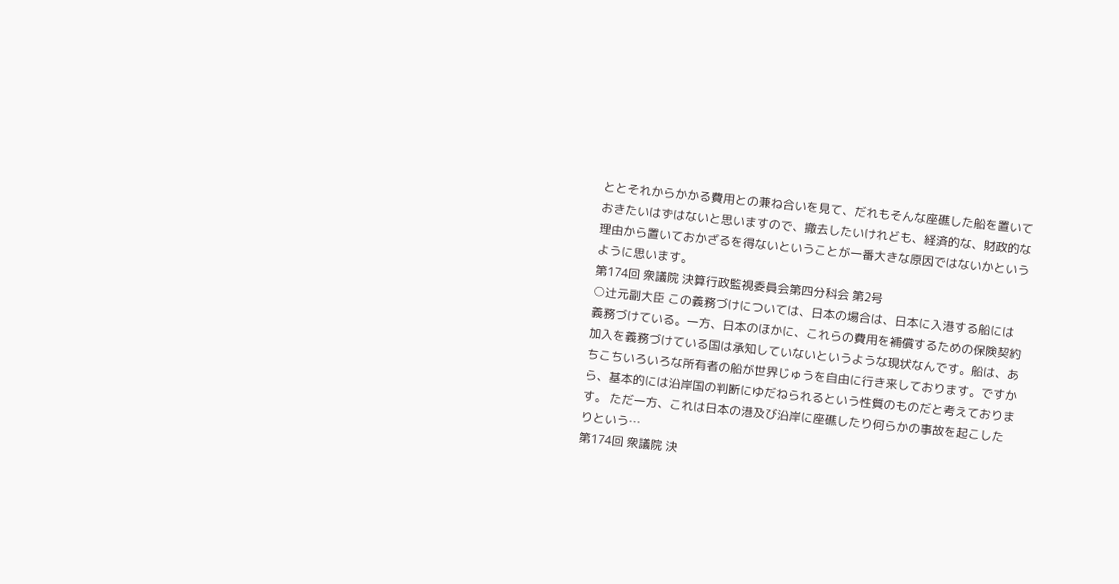ととそれからかかる費用との兼ね合いを見て、だれもそんな座礁した船を置いておきたいはずはないと思いますので、撤去したいけれども、経済的な、財政的な理由から置いておかざるを得ないということが一番大きな原因ではないかというように思います。
第174回 衆議院 決算行政監視委員会第四分科会 第2号
○辻元副大臣 この義務づけについては、日本の場合は、日本に入港する船には義務づけている。一方、日本のほかに、これらの費用を補償するための保険契約加入を義務づけている国は承知していないというような現状なんです。船は、あちこちいろいろな所有者の船が世界じゅうを自由に行き来しております。ですから、基本的には沿岸国の判断にゆだねられるという性質のものだと考えております。 ただ一方、これは日本の港及び沿岸に座礁したり何らかの事故を起こしたりという…
第174回 衆議院 決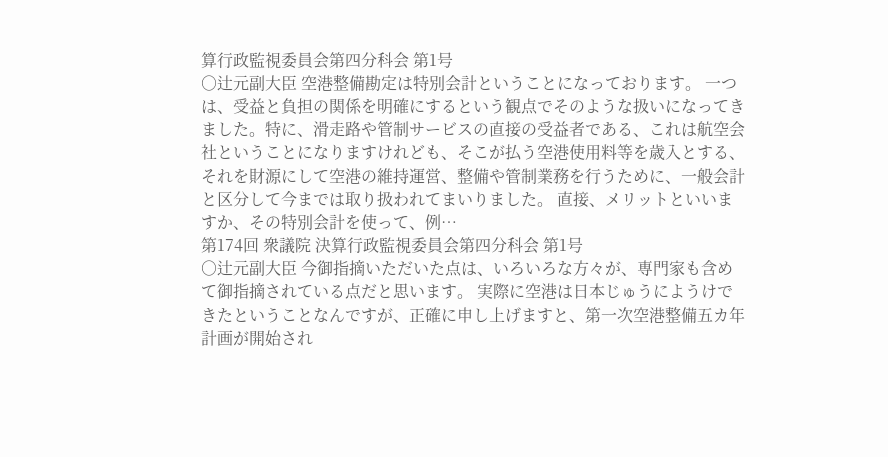算行政監視委員会第四分科会 第1号
○辻元副大臣 空港整備勘定は特別会計ということになっております。 一つは、受益と負担の関係を明確にするという観点でそのような扱いになってきました。特に、滑走路や管制サービスの直接の受益者である、これは航空会社ということになりますけれども、そこが払う空港使用料等を歳入とする、それを財源にして空港の維持運営、整備や管制業務を行うために、一般会計と区分して今までは取り扱われてまいりました。 直接、メリットといいますか、その特別会計を使って、例…
第174回 衆議院 決算行政監視委員会第四分科会 第1号
○辻元副大臣 今御指摘いただいた点は、いろいろな方々が、専門家も含めて御指摘されている点だと思います。 実際に空港は日本じゅうにようけできたということなんですが、正確に申し上げますと、第一次空港整備五カ年計画が開始され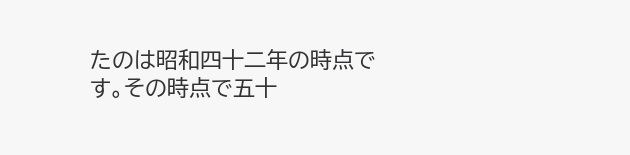たのは昭和四十二年の時点です。その時点で五十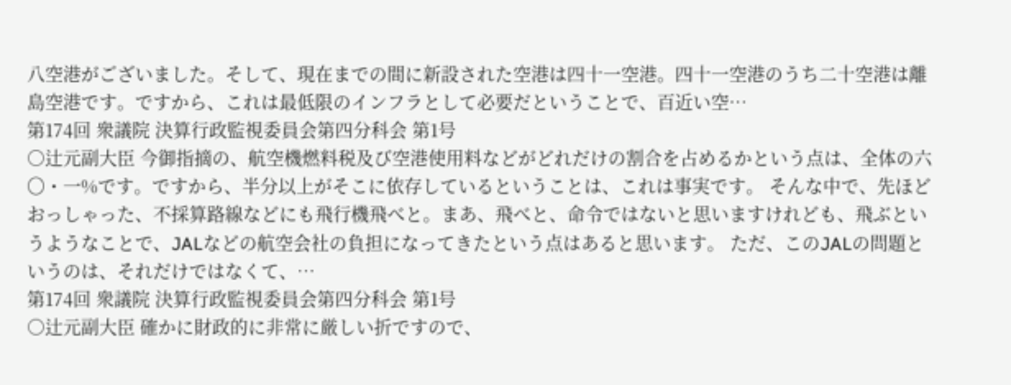八空港がございました。そして、現在までの間に新設された空港は四十一空港。四十一空港のうち二十空港は離島空港です。ですから、これは最低限のインフラとして必要だということで、百近い空…
第174回 衆議院 決算行政監視委員会第四分科会 第1号
○辻元副大臣 今御指摘の、航空機燃料税及び空港使用料などがどれだけの割合を占めるかという点は、全体の六〇・一%です。ですから、半分以上がそこに依存しているということは、これは事実です。 そんな中で、先ほどおっしゃった、不採算路線などにも飛行機飛べと。まあ、飛べと、命令ではないと思いますけれども、飛ぶというようなことで、JALなどの航空会社の負担になってきたという点はあると思います。 ただ、このJALの問題というのは、それだけではなくて、…
第174回 衆議院 決算行政監視委員会第四分科会 第1号
○辻元副大臣 確かに財政的に非常に厳しい折ですので、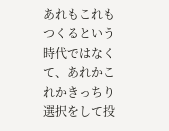あれもこれもつくるという時代ではなくて、あれかこれかきっちり選択をして投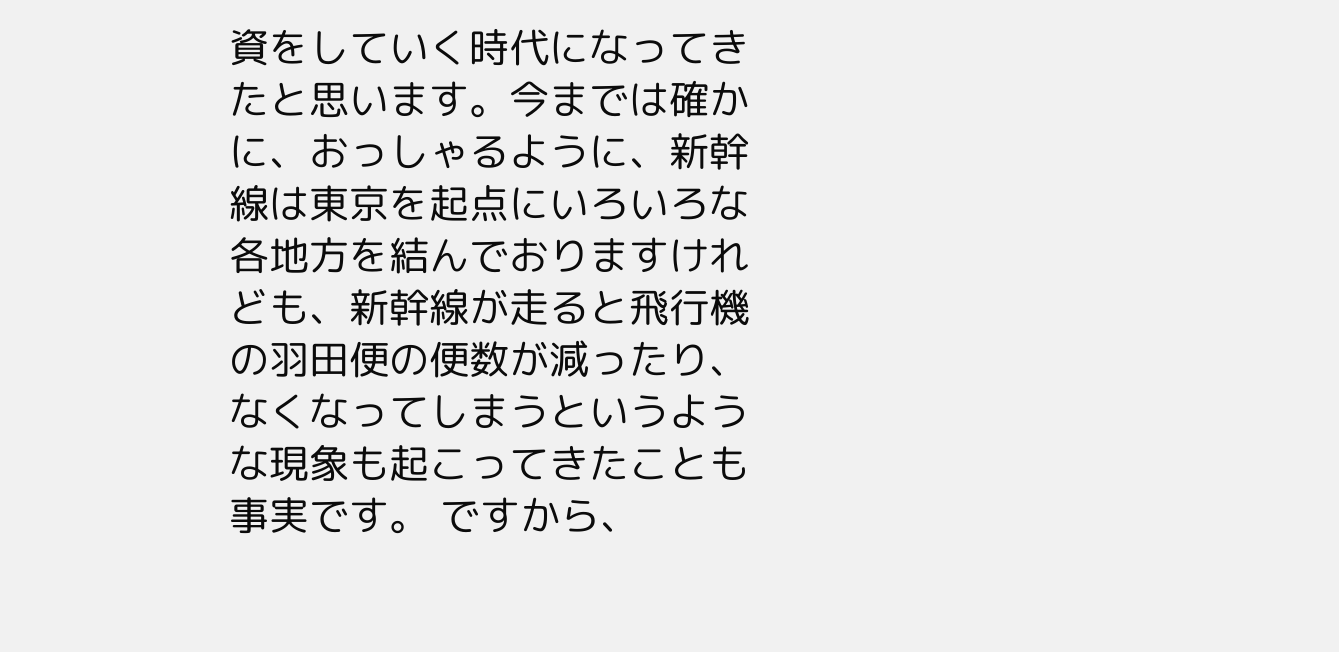資をしていく時代になってきたと思います。今までは確かに、おっしゃるように、新幹線は東京を起点にいろいろな各地方を結んでおりますけれども、新幹線が走ると飛行機の羽田便の便数が減ったり、なくなってしまうというような現象も起こってきたことも事実です。 ですから、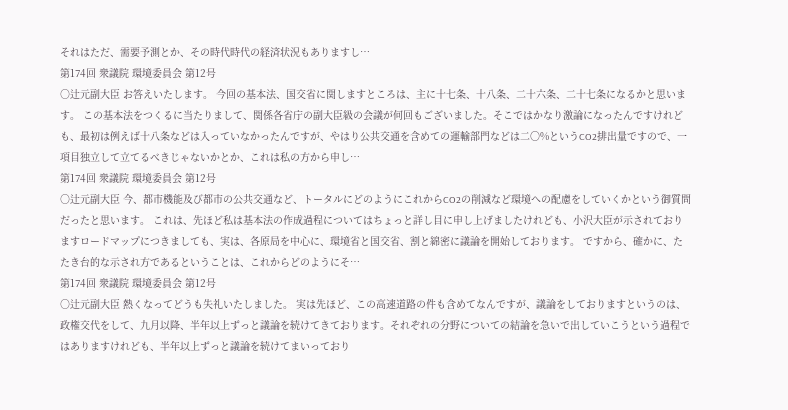それはただ、需要予測とか、その時代時代の経済状況もありますし…
第174回 衆議院 環境委員会 第12号
○辻元副大臣 お答えいたします。 今回の基本法、国交省に関しますところは、主に十七条、十八条、二十六条、二十七条になるかと思います。 この基本法をつくるに当たりまして、関係各省庁の副大臣級の会議が何回もございました。そこではかなり激論になったんですけれども、最初は例えば十八条などは入っていなかったんですが、やはり公共交通を含めての運輸部門などは二〇%というCO2排出量ですので、一項目独立して立てるべきじゃないかとか、これは私の方から申し…
第174回 衆議院 環境委員会 第12号
○辻元副大臣 今、都市機能及び都市の公共交通など、トータルにどのようにこれからCO2の削減など環境への配慮をしていくかという御質問だったと思います。 これは、先ほど私は基本法の作成過程についてはちょっと詳し目に申し上げましたけれども、小沢大臣が示されておりますロードマップにつきましても、実は、各原局を中心に、環境省と国交省、割と綿密に議論を開始しております。 ですから、確かに、たたき台的な示され方であるということは、これからどのようにそ…
第174回 衆議院 環境委員会 第12号
○辻元副大臣 熱くなってどうも失礼いたしました。 実は先ほど、この高速道路の件も含めてなんですが、議論をしておりますというのは、政権交代をして、九月以降、半年以上ずっと議論を続けてきております。それぞれの分野についての結論を急いで出していこうという過程ではありますけれども、半年以上ずっと議論を続けてまいっており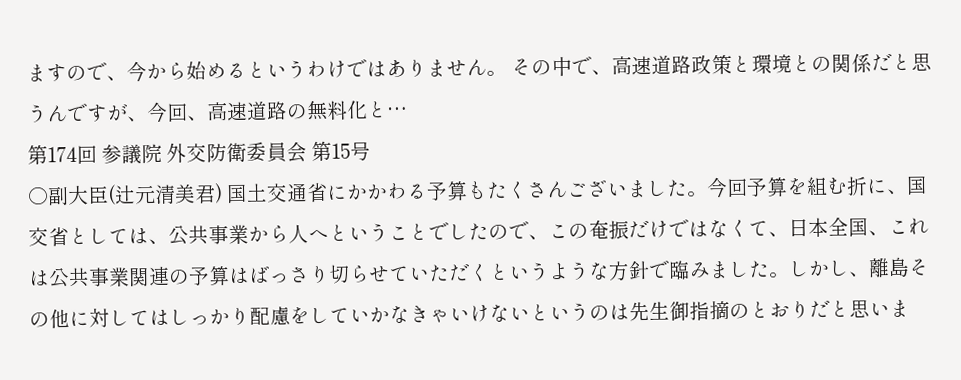ますので、今から始めるというわけではありません。 その中で、高速道路政策と環境との関係だと思うんですが、今回、高速道路の無料化と…
第174回 参議院 外交防衛委員会 第15号
○副大臣(辻元清美君) 国土交通省にかかわる予算もたくさんございました。今回予算を組む折に、国交省としては、公共事業から人へということでしたので、この奄振だけではなくて、日本全国、これは公共事業関連の予算はばっさり切らせていただくというような方針で臨みました。しかし、離島その他に対してはしっかり配慮をしていかなきゃいけないというのは先生御指摘のとおりだと思いま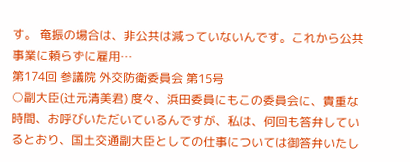す。 奄振の場合は、非公共は減っていないんです。これから公共事業に頼らずに雇用…
第174回 参議院 外交防衛委員会 第15号
○副大臣(辻元清美君) 度々、浜田委員にもこの委員会に、貴重な時間、お呼びいただいているんですが、私は、何回も答弁しているとおり、国土交通副大臣としての仕事については御答弁いたし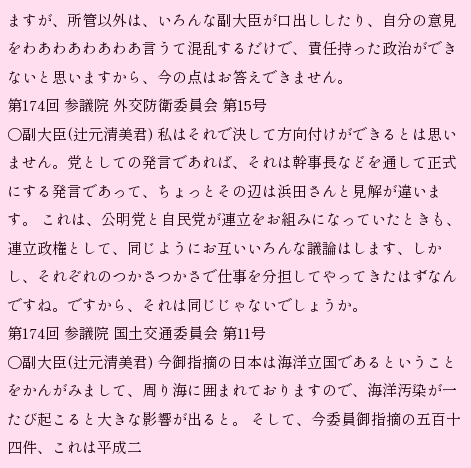ますが、所管以外は、いろんな副大臣が口出ししたり、自分の意見をわあわあわあわあ言うて混乱するだけで、責任持った政治ができないと思いますから、今の点はお答えできません。
第174回 参議院 外交防衛委員会 第15号
○副大臣(辻元清美君) 私はそれで決して方向付けができるとは思いません。党としての発言であれば、それは幹事長などを通して正式にする発言であって、ちょっとその辺は浜田さんと見解が違います。 これは、公明党と自民党が連立をお組みになっていたときも、連立政権として、同じようにお互いいろんな議論はします、しかし、それぞれのつかさつかさで仕事を分担してやってきたはずなんですね。ですから、それは同じじゃないでしょうか。
第174回 参議院 国土交通委員会 第11号
○副大臣(辻元清美君) 今御指摘の日本は海洋立国であるということをかんがみまして、周り海に囲まれておりますので、海洋汚染が一たび起こると大きな影響が出ると。 そして、今委員御指摘の五百十四件、これは平成二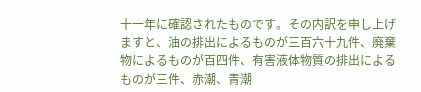十一年に確認されたものです。その内訳を申し上げますと、油の排出によるものが三百六十九件、廃棄物によるものが百四件、有害液体物質の排出によるものが三件、赤潮、青潮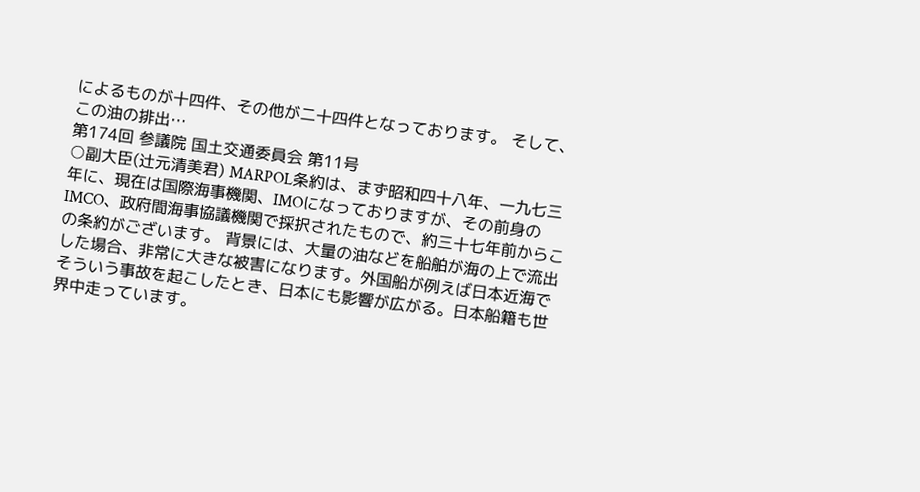によるものが十四件、その他が二十四件となっております。 そして、この油の排出…
第174回 参議院 国土交通委員会 第11号
○副大臣(辻元清美君) MARPOL条約は、まず昭和四十八年、一九七三年に、現在は国際海事機関、IMOになっておりますが、その前身のIMCO、政府間海事協議機関で採択されたもので、約三十七年前からこの条約がございます。 背景には、大量の油などを船舶が海の上で流出した場合、非常に大きな被害になります。外国船が例えば日本近海でそういう事故を起こしたとき、日本にも影響が広がる。日本船籍も世界中走っています。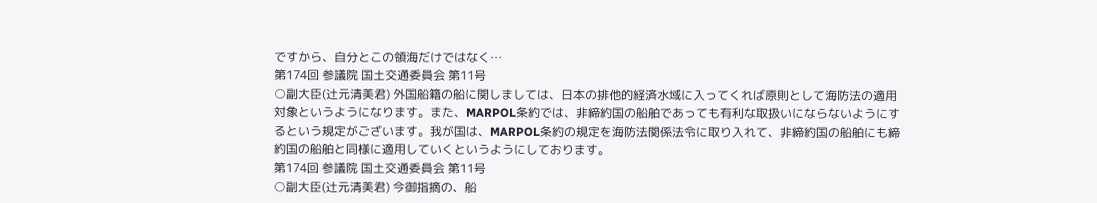ですから、自分とこの領海だけではなく…
第174回 参議院 国土交通委員会 第11号
○副大臣(辻元清美君) 外国船籍の船に関しましては、日本の排他的経済水域に入ってくれば原則として海防法の適用対象というようになります。また、MARPOL条約では、非締約国の船舶であっても有利な取扱いにならないようにするという規定がございます。我が国は、MARPOL条約の規定を海防法関係法令に取り入れて、非締約国の船舶にも締約国の船舶と同様に適用していくというようにしております。
第174回 参議院 国土交通委員会 第11号
○副大臣(辻元清美君) 今御指摘の、船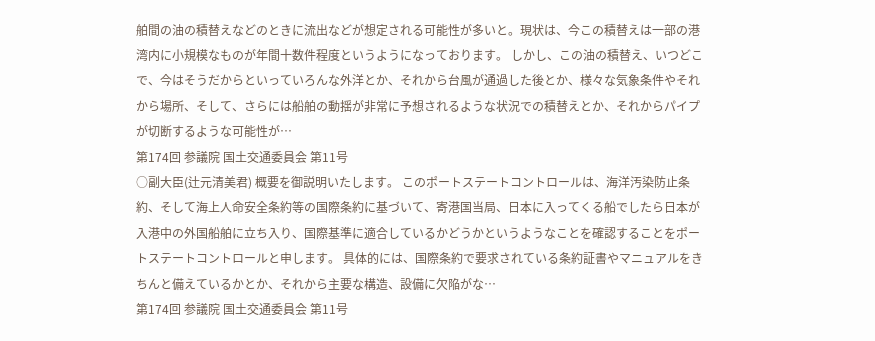舶間の油の積替えなどのときに流出などが想定される可能性が多いと。現状は、今この積替えは一部の港湾内に小規模なものが年間十数件程度というようになっております。 しかし、この油の積替え、いつどこで、今はそうだからといっていろんな外洋とか、それから台風が通過した後とか、様々な気象条件やそれから場所、そして、さらには船舶の動揺が非常に予想されるような状況での積替えとか、それからパイプが切断するような可能性が…
第174回 参議院 国土交通委員会 第11号
○副大臣(辻元清美君) 概要を御説明いたします。 このポートステートコントロールは、海洋汚染防止条約、そして海上人命安全条約等の国際条約に基づいて、寄港国当局、日本に入ってくる船でしたら日本が入港中の外国船舶に立ち入り、国際基準に適合しているかどうかというようなことを確認することをポートステートコントロールと申します。 具体的には、国際条約で要求されている条約証書やマニュアルをきちんと備えているかとか、それから主要な構造、設備に欠陥がな…
第174回 参議院 国土交通委員会 第11号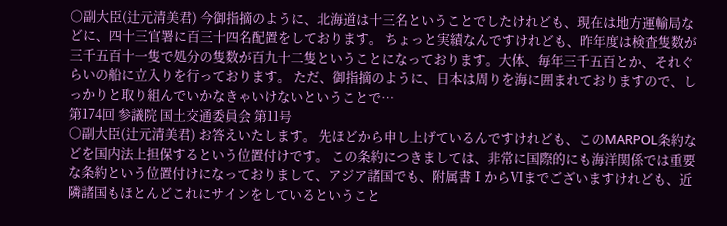○副大臣(辻元清美君) 今御指摘のように、北海道は十三名ということでしたけれども、現在は地方運輸局などに、四十三官署に百三十四名配置をしております。 ちょっと実績なんですけれども、昨年度は検査隻数が三千五百十一隻で処分の隻数が百九十二隻ということになっております。大体、毎年三千五百とか、それぐらいの船に立入りを行っております。 ただ、御指摘のように、日本は周りを海に囲まれておりますので、しっかりと取り組んでいかなきゃいけないということで…
第174回 参議院 国土交通委員会 第11号
○副大臣(辻元清美君) お答えいたします。 先ほどから申し上げているんですけれども、このMARPOL条約などを国内法上担保するという位置付けです。 この条約につきましては、非常に国際的にも海洋関係では重要な条約という位置付けになっておりまして、アジア諸国でも、附属書ⅠからⅥまでございますけれども、近隣諸国もほとんどこれにサインをしているということ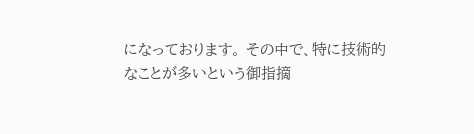になっております。 その中で、特に技術的なことが多いという御指摘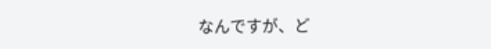なんですが、ど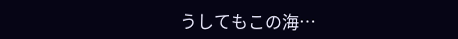うしてもこの海…